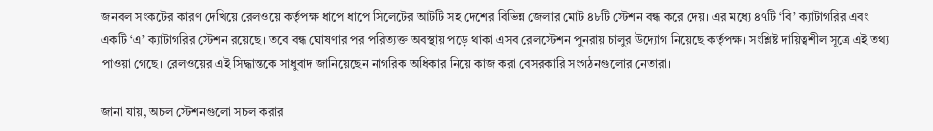জনবল সংকটের কারণ দেখিয়ে রেলওয়ে কর্তৃপক্ষ ধাপে ধাপে সিলেটের আটটি সহ দেশের বিভিন্ন জেলার মোট ৪৮টি স্টেশন বন্ধ করে দেয়। এর মধ্যে ৪৭টি ‘বি’ ক্যাটাগরির এবং একটি ‘এ’ ক্যাটাগরির স্টেশন রয়েছে। তবে বন্ধ ঘোষণার পর পরিত্যক্ত অবস্থায় পড়ে থাকা এসব রেলস্টেশন পুনরায় চালুর উদ্যোগ নিয়েছে কর্তৃপক্ষ। সংশ্লিষ্ট দায়িত্বশীল সূত্রে এই তথ্য পাওয়া গেছে। রেলওয়ের এই সিদ্ধান্তকে সাধুবাদ জানিয়েছেন নাগরিক অধিকার নিয়ে কাজ করা বেসরকারি সংগঠনগুলোর নেতারা।

জানা যায়, অচল স্টেশনগুলো সচল করার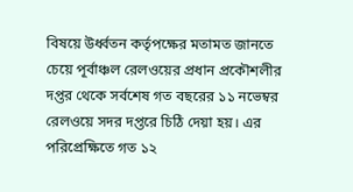বিষয়ে উর্ধ্বতন কর্তৃপক্ষের মতামত জানতে চেয়ে পূর্বাঞ্চল রেলওয়ের প্রধান প্রকৌশলীর দপ্তর থেকে সর্বশেষ গত বছরের ১১ নভেম্বর রেলওয়ে সদর দপ্তরে চিঠি দেয়া হয়। এর পরিপ্রেক্ষিতে গত ১২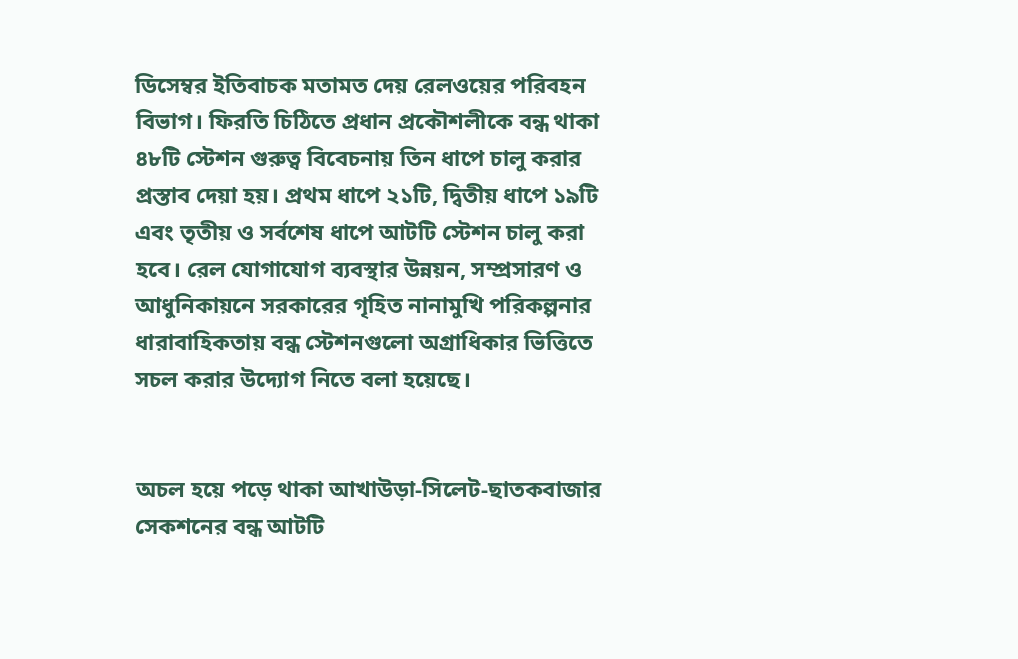ডিসেম্বর ইতিবাচক মতামত দেয় রেলওয়ের পরিবহন বিভাগ। ফিরতি চিঠিতে প্রধান প্রকৌশলীকে বন্ধ থাকা ৪৮টি স্টেশন গুরুত্ব বিবেচনায় তিন ধাপে চালু করার প্রস্তাব দেয়া হয়। প্রথম ধাপে ২১টি, দ্বিতীয় ধাপে ১৯টি এবং তৃতীয় ও সর্বশেষ ধাপে আটটি স্টেশন চালু করা হবে। রেল যোগাযোগ ব্যবস্থার উন্নয়ন, সম্প্রসারণ ও আধুনিকায়নে সরকারের গৃহিত নানামুখি পরিকল্পনার ধারাবাহিকতায় বন্ধ স্টেশনগুলো অগ্রাধিকার ভিত্তিতে সচল করার উদ্যোগ নিতে বলা হয়েছে।


অচল হয়ে পড়ে থাকা আখাউড়া-সিলেট-ছাতকবাজার সেকশনের বন্ধ আটটি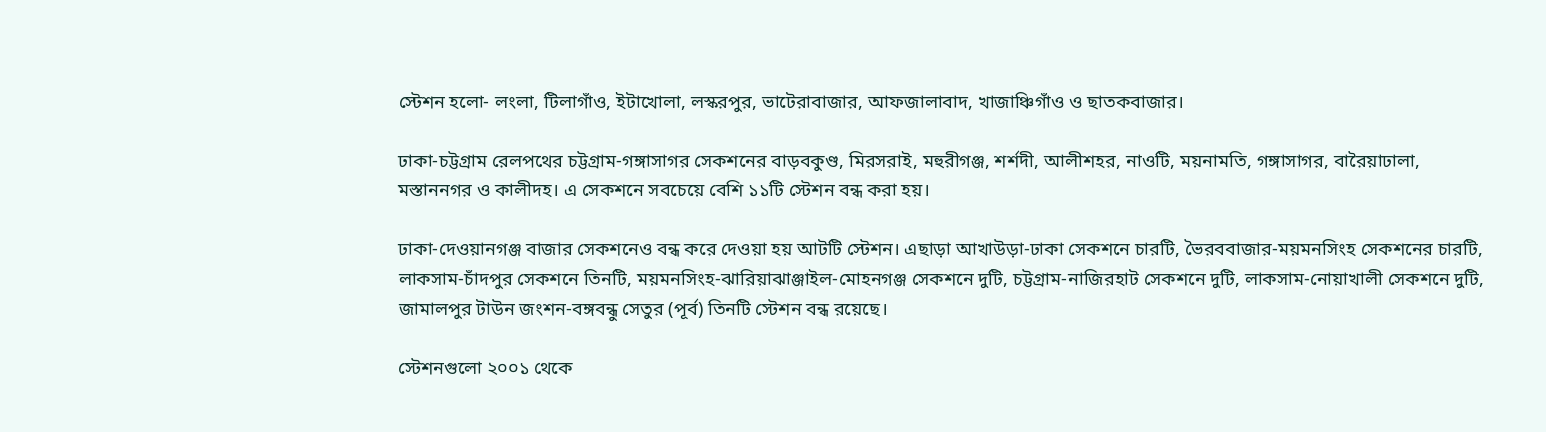স্টেশন হলো- লংলা, টিলাগাঁও, ইটাখোলা, লস্করপুর, ভাটেরাবাজার, আফজালাবাদ, খাজাঞ্চিগাঁও ও ছাতকবাজার।

ঢাকা-চট্টগ্রাম রেলপথের চট্টগ্রাম-গঙ্গাসাগর সেকশনের বাড়বকুণ্ড, মিরসরাই, মহুরীগঞ্জ, শর্শদী, আলীশহর, নাওটি, ময়নামতি, গঙ্গাসাগর, বারৈয়াঢালা, মস্তাননগর ও কালীদহ। এ সেকশনে সবচেয়ে বেশি ১১টি স্টেশন বন্ধ করা হয়।

ঢাকা-দেওয়ানগঞ্জ বাজার সেকশনেও বন্ধ করে দেওয়া হয় আটটি স্টেশন। এছাড়া আখাউড়া-ঢাকা সেকশনে চারটি, ভৈরববাজার-ময়মনসিংহ সেকশনের চারটি, লাকসাম-চাঁদপুর সেকশনে তিনটি, ময়মনসিংহ-ঝারিয়াঝাঞ্জাইল-মোহনগঞ্জ সেকশনে দুটি, চট্টগ্রাম-নাজিরহাট সেকশনে দুটি, লাকসাম-নোয়াখালী সেকশনে দুটি, জামালপুর টাউন জংশন-বঙ্গবন্ধু সেতুর (পূর্ব) তিনটি স্টেশন বন্ধ রয়েছে।

স্টেশনগুলো ২০০১ থেকে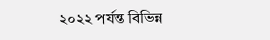২০২২ পর্যন্ত বিভিন্ন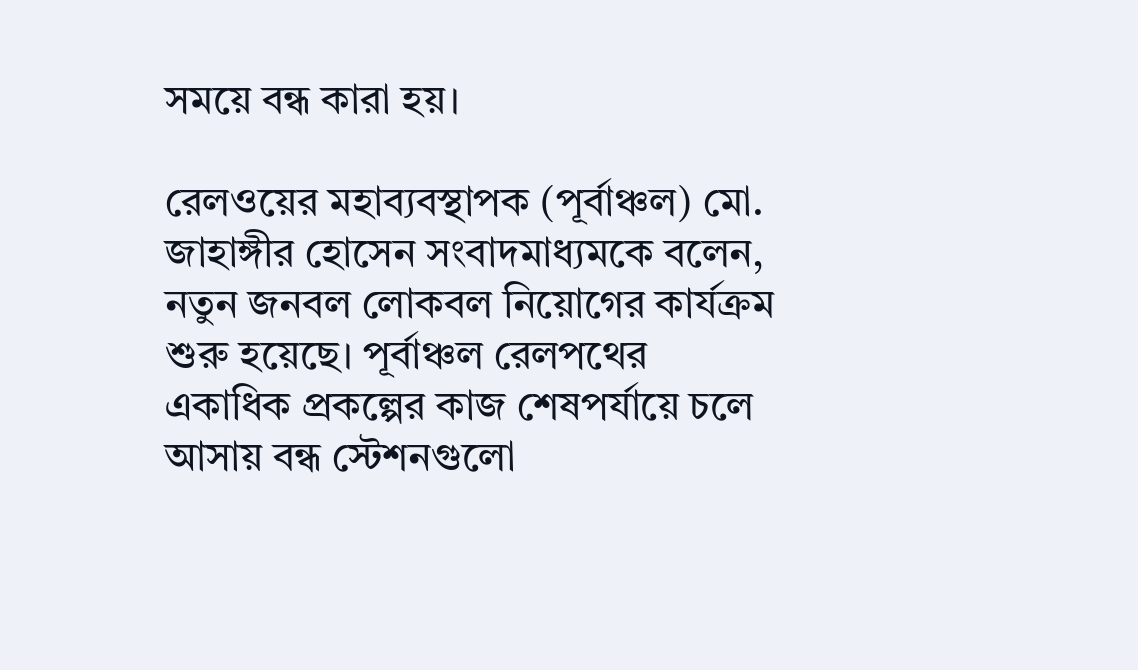সময়ে বন্ধ কারা হয়।

রেলওয়ের মহাব্যবস্থাপক (পূর্বাঞ্চল) মো. জাহাঙ্গীর হোসেন সংবাদমাধ্যমকে বলেন, নতুন জনবল লোকবল নিয়োগের কার্যক্রম শুরু হয়েছে। পূর্বাঞ্চল রেলপথের একাধিক প্রকল্পের কাজ শেষপর্যায়ে চলে আসায় বন্ধ স্টেশনগুলো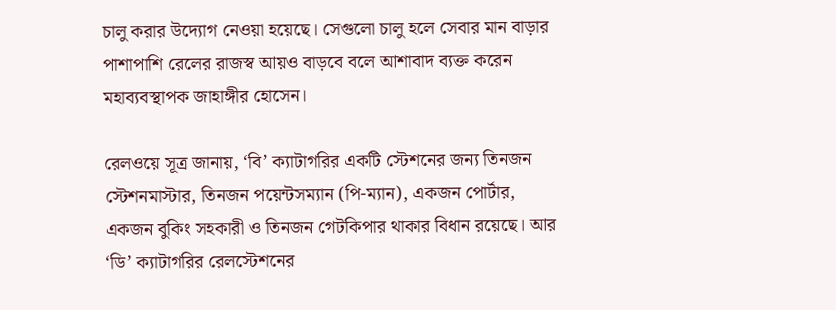চালু করার উদ্যোগ নেওয়া হয়েছে। সেগুলো চালু হলে সেবার মান বাড়ার পাশাপাশি রেলের রাজস্ব আয়ও বাড়বে বলে আশাবাদ ব্যক্ত করেন মহাব্যবস্থাপক জাহাঙ্গীর হোসেন।

রেলওয়ে সূত্র জানায়, ‘বি’ ক্যাটাগরির একটি স্টেশনের জন্য তিনজন স্টেশনমাস্টার, তিনজন পয়েন্টসম্যান (পি-ম্যান), একজন পোর্টার, একজন বুকিং সহকারী ও তিনজন গেটকিপার থাকার বিধান রয়েছে। আর ‘ডি’ ক্যাটাগরির রেলস্টেশনের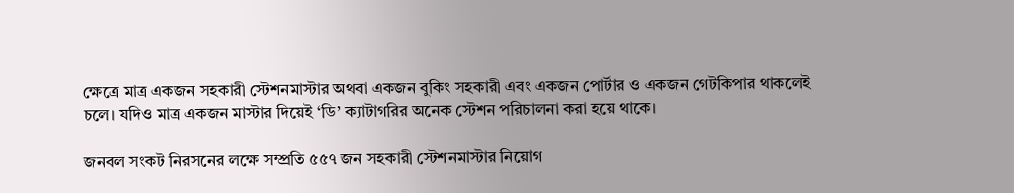ক্ষেত্রে মাত্র একজন সহকারী স্টেশনমাস্টার অথবা একজন বুকিং সহকারী এবং একজন পোর্টার ও একজন গেটকিপার থাকলেই চলে। যদিও মাত্র একজন মাস্টার দিয়েই ‘ডি’ ক্যাটাগরির অনেক স্টেশন পরিচালনা করা হয়ে থাকে।

জনবল সংকট নিরসনের লক্ষে সম্প্রতি ৫৫৭ জন সহকারী স্টেশনমাস্টার নিয়োগ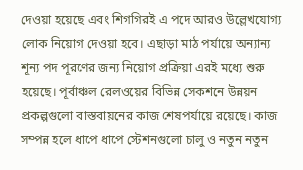দেওয়া হয়েছে এবং শিগগিরই এ পদে আরও উল্লেখযোগ্য লোক নিয়োগ দেওয়া হবে। এছাড়া মাঠ পর্যায়ে অন্যান্য শূন্য পদ পূরণের জন্য নিয়োগ প্রক্রিয়া এরই মধ্যে শুরু হয়েছে। পূর্বাঞ্চল রেলওয়ের বিভিন্ন সেকশনে উন্নয়ন প্রকল্পগুলো বাস্তবায়নের কাজ শেষপর্যায়ে রয়েছে। কাজ সম্পন্ন হলে ধাপে ধাপে স্টেশনগুলো চালু ও নতুন নতুন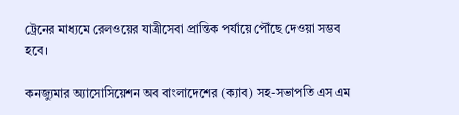ট্রেনের মাধ্যমে রেলওয়ের যাত্রীসেবা প্রান্তিক পর্যায়ে পৌঁছে দেওয়া সম্ভব হবে।

কনজ্যুমার অ্যাসোসিয়েশন অব বাংলাদেশের (ক্যাব) সহ-সভাপতি এস এম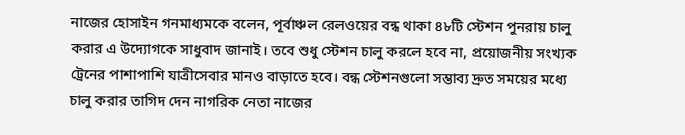নাজের হোসাইন গনমাধ্যমকে বলেন, পূর্বাঞ্চল রেলওয়ের বন্ধ থাকা ৪৮টি স্টেশন পুনরায় চালু করার এ উদ্যোগকে সাধুবাদ জানাই। তবে শুধু স্টেশন চালু করলে হবে না, প্রয়োজনীয় সংখ্যক ট্রেনের পাশাপাশি যাত্রীসেবার মানও বাড়াতে হবে। বন্ধ স্টেশনগুলো সম্ভাব্য দ্রুত সময়ের মধ্যে চালু করার তাগিদ দেন নাগরিক নেতা নাজের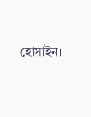হোসাইন।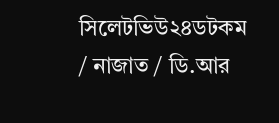সিলেটভিউ২৪ডটকম / নাজাত / ডি.আর